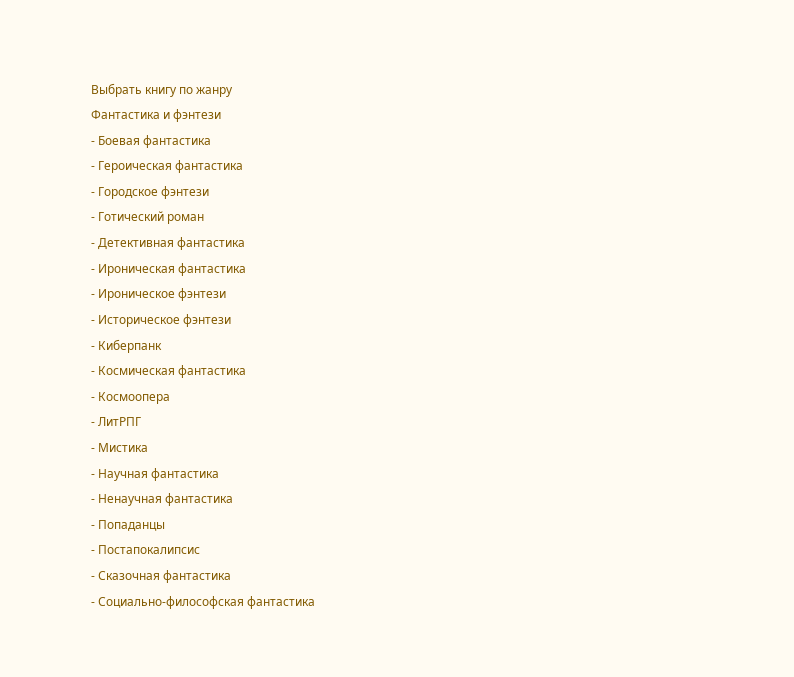Выбрать книгу по жанру
Фантастика и фэнтези
- Боевая фантастика
- Героическая фантастика
- Городское фэнтези
- Готический роман
- Детективная фантастика
- Ироническая фантастика
- Ироническое фэнтези
- Историческое фэнтези
- Киберпанк
- Космическая фантастика
- Космоопера
- ЛитРПГ
- Мистика
- Научная фантастика
- Ненаучная фантастика
- Попаданцы
- Постапокалипсис
- Сказочная фантастика
- Социально-философская фантастика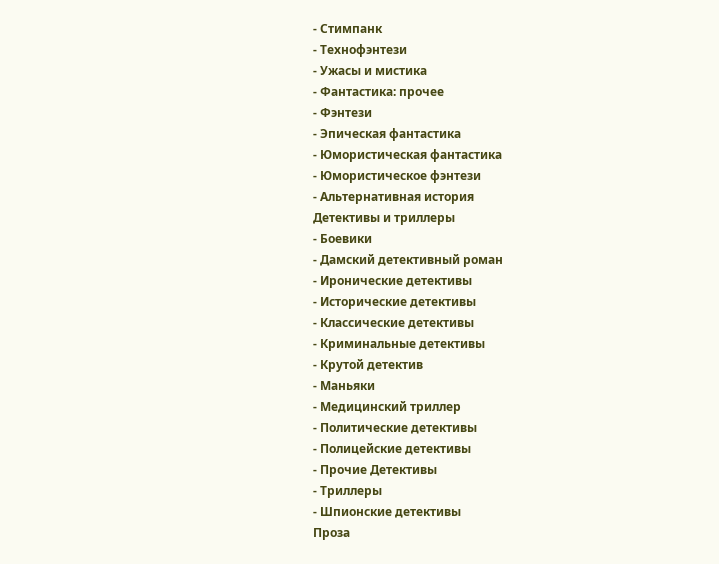- Стимпанк
- Технофэнтези
- Ужасы и мистика
- Фантастика: прочее
- Фэнтези
- Эпическая фантастика
- Юмористическая фантастика
- Юмористическое фэнтези
- Альтернативная история
Детективы и триллеры
- Боевики
- Дамский детективный роман
- Иронические детективы
- Исторические детективы
- Классические детективы
- Криминальные детективы
- Крутой детектив
- Маньяки
- Медицинский триллер
- Политические детективы
- Полицейские детективы
- Прочие Детективы
- Триллеры
- Шпионские детективы
Проза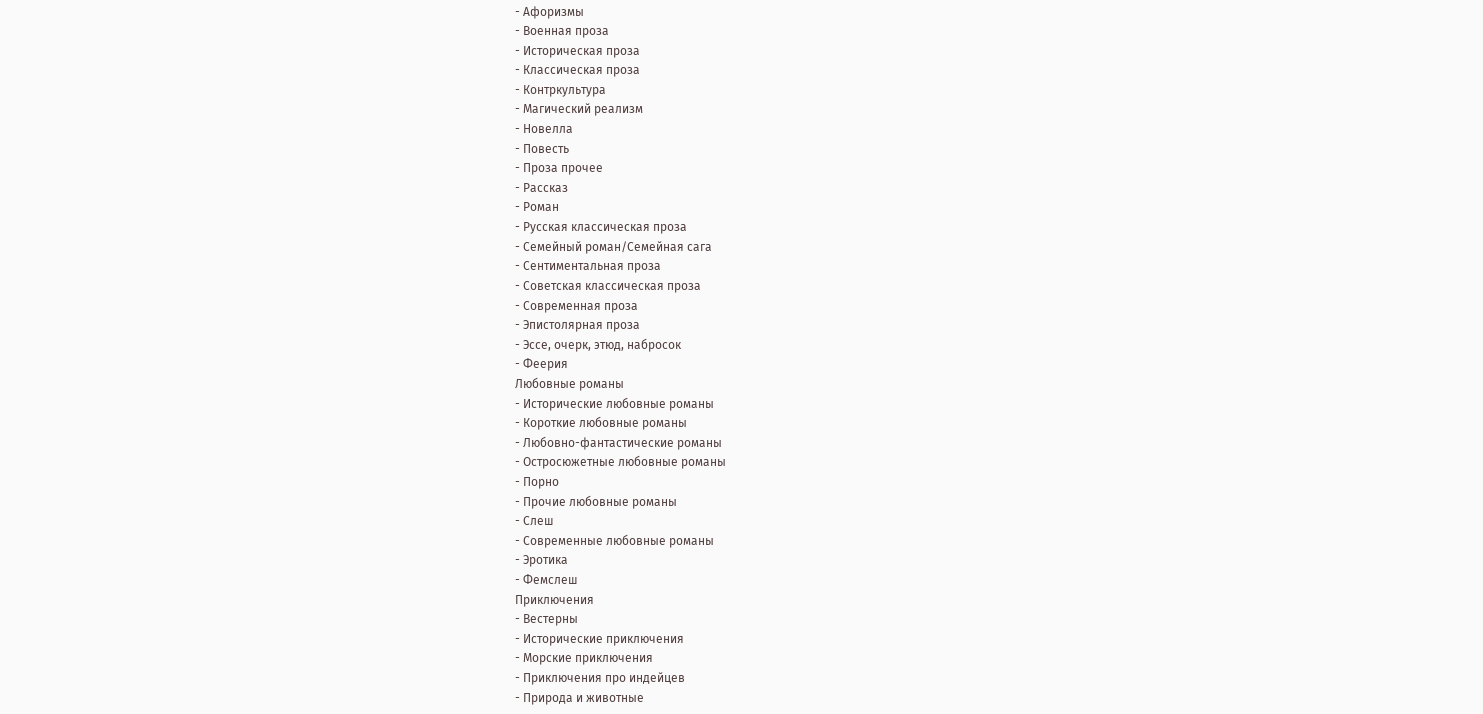- Афоризмы
- Военная проза
- Историческая проза
- Классическая проза
- Контркультура
- Магический реализм
- Новелла
- Повесть
- Проза прочее
- Рассказ
- Роман
- Русская классическая проза
- Семейный роман/Семейная сага
- Сентиментальная проза
- Советская классическая проза
- Современная проза
- Эпистолярная проза
- Эссе, очерк, этюд, набросок
- Феерия
Любовные романы
- Исторические любовные романы
- Короткие любовные романы
- Любовно-фантастические романы
- Остросюжетные любовные романы
- Порно
- Прочие любовные романы
- Слеш
- Современные любовные романы
- Эротика
- Фемслеш
Приключения
- Вестерны
- Исторические приключения
- Морские приключения
- Приключения про индейцев
- Природа и животные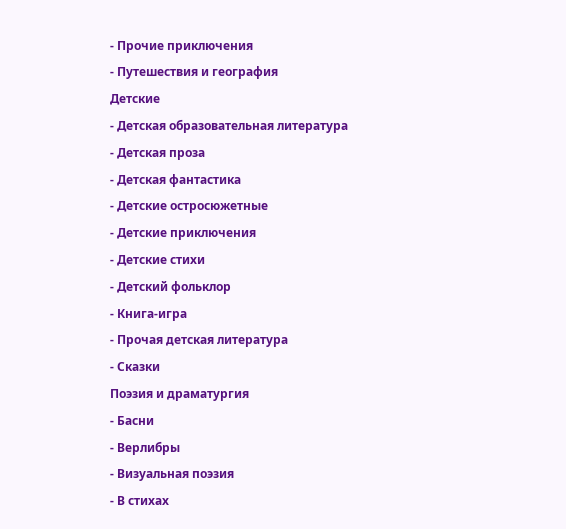- Прочие приключения
- Путешествия и география
Детские
- Детская образовательная литература
- Детская проза
- Детская фантастика
- Детские остросюжетные
- Детские приключения
- Детские стихи
- Детский фольклор
- Книга-игра
- Прочая детская литература
- Сказки
Поэзия и драматургия
- Басни
- Верлибры
- Визуальная поэзия
- В стихах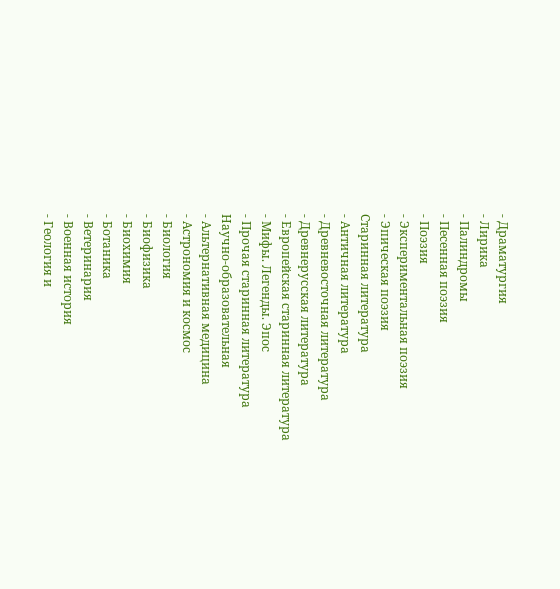- Драматургия
- Лирика
- Палиндромы
- Песенная поэзия
- Поэзия
- Экспериментальная поэзия
- Эпическая поэзия
Старинная литература
- Античная литература
- Древневосточная литература
- Древнерусская литература
- Европейская старинная литература
- Мифы. Легенды. Эпос
- Прочая старинная литература
Научно-образовательная
- Альтернативная медицина
- Астрономия и космос
- Биология
- Биофизика
- Биохимия
- Ботаника
- Ветеринария
- Военная история
- Геология и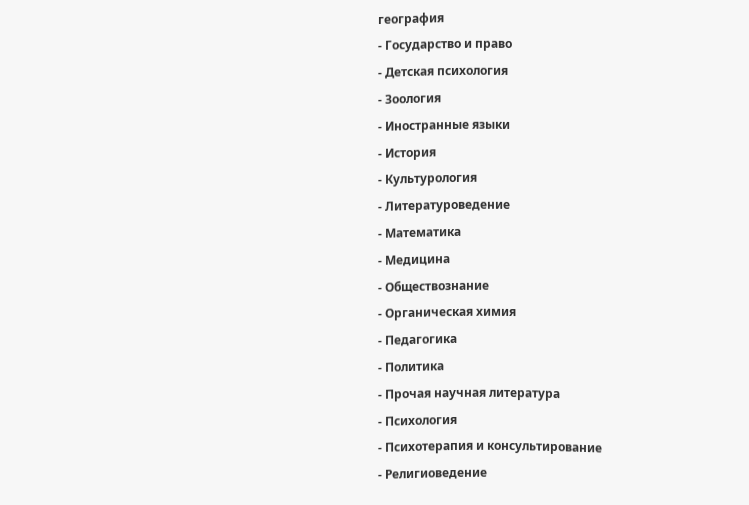география
- Государство и право
- Детская психология
- Зоология
- Иностранные языки
- История
- Культурология
- Литературоведение
- Математика
- Медицина
- Обществознание
- Органическая химия
- Педагогика
- Политика
- Прочая научная литература
- Психология
- Психотерапия и консультирование
- Религиоведение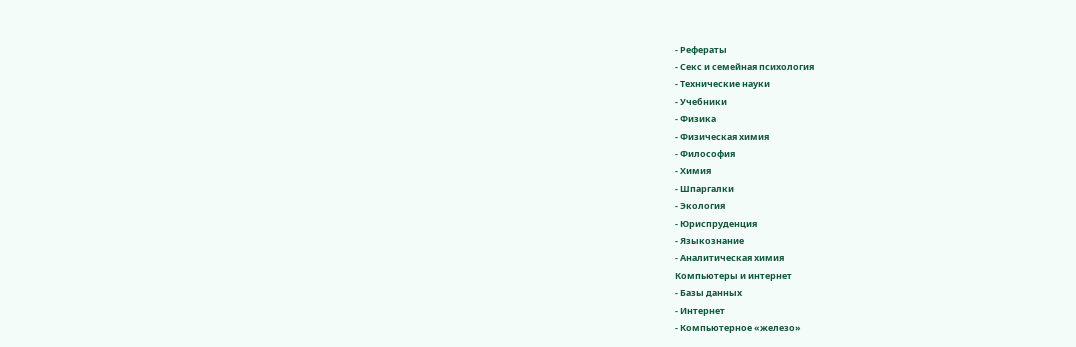- Рефераты
- Секс и семейная психология
- Технические науки
- Учебники
- Физика
- Физическая химия
- Философия
- Химия
- Шпаргалки
- Экология
- Юриспруденция
- Языкознание
- Аналитическая химия
Компьютеры и интернет
- Базы данных
- Интернет
- Компьютерное «железо»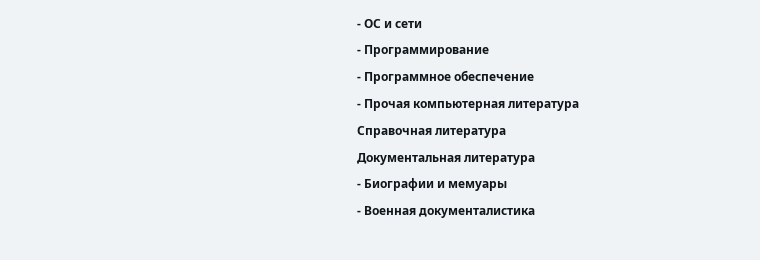- ОС и сети
- Программирование
- Программное обеспечение
- Прочая компьютерная литература
Справочная литература
Документальная литература
- Биографии и мемуары
- Военная документалистика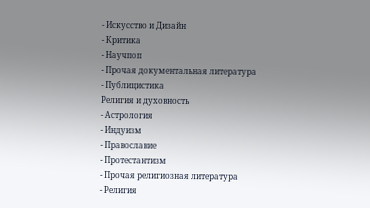- Искусство и Дизайн
- Критика
- Научпоп
- Прочая документальная литература
- Публицистика
Религия и духовность
- Астрология
- Индуизм
- Православие
- Протестантизм
- Прочая религиозная литература
- Религия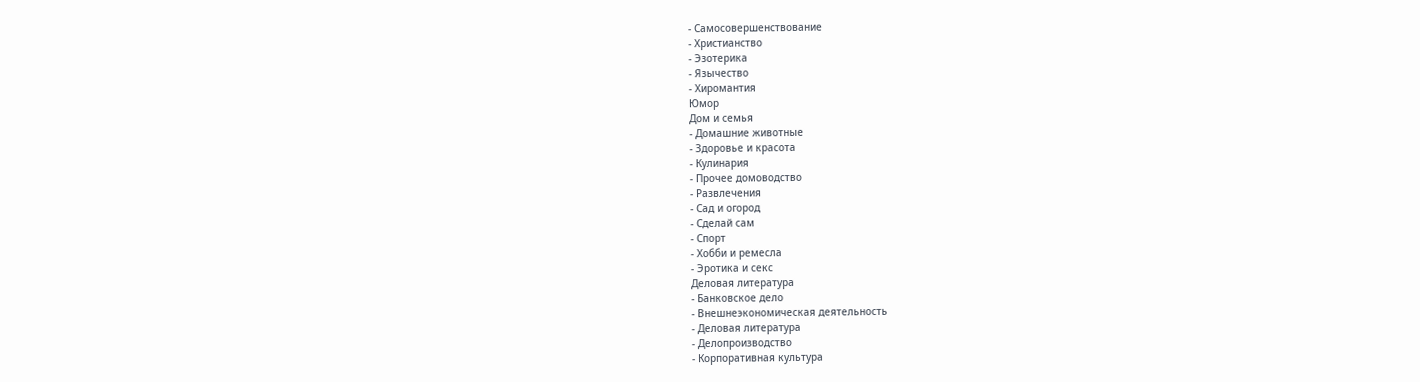- Самосовершенствование
- Христианство
- Эзотерика
- Язычество
- Хиромантия
Юмор
Дом и семья
- Домашние животные
- Здоровье и красота
- Кулинария
- Прочее домоводство
- Развлечения
- Сад и огород
- Сделай сам
- Спорт
- Хобби и ремесла
- Эротика и секс
Деловая литература
- Банковское дело
- Внешнеэкономическая деятельность
- Деловая литература
- Делопроизводство
- Корпоративная культура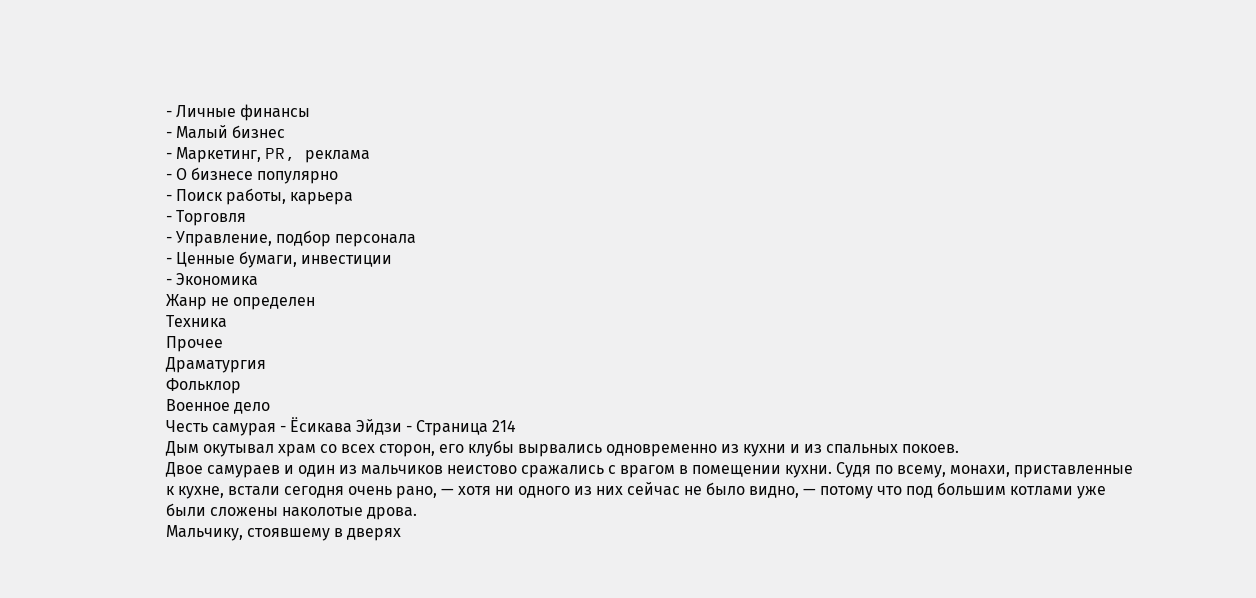- Личные финансы
- Малый бизнес
- Маркетинг, PR, реклама
- О бизнесе популярно
- Поиск работы, карьера
- Торговля
- Управление, подбор персонала
- Ценные бумаги, инвестиции
- Экономика
Жанр не определен
Техника
Прочее
Драматургия
Фольклор
Военное дело
Честь самурая - Ёсикава Эйдзи - Страница 214
Дым окутывал храм со всех сторон, его клубы вырвались одновременно из кухни и из спальных покоев.
Двое самураев и один из мальчиков неистово сражались с врагом в помещении кухни. Судя по всему, монахи, приставленные к кухне, встали сегодня очень рано, — хотя ни одного из них сейчас не было видно, — потому что под большим котлами уже были сложены наколотые дрова.
Мальчику, стоявшему в дверях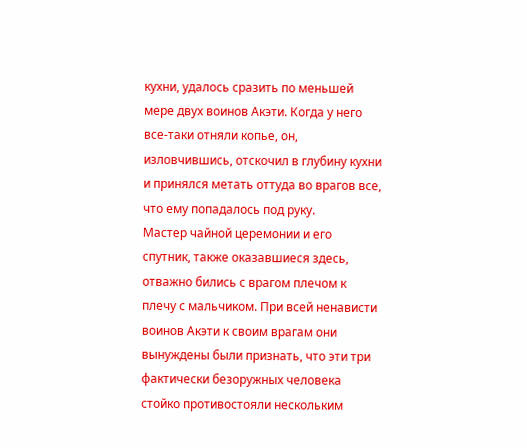кухни, удалось сразить по меньшей мере двух воинов Акэти. Когда у него все-таки отняли копье, он, изловчившись, отскочил в глубину кухни и принялся метать оттуда во врагов все, что ему попадалось под руку.
Мастер чайной церемонии и его спутник, также оказавшиеся здесь, отважно бились с врагом плечом к плечу с мальчиком. При всей ненависти воинов Акэти к своим врагам они вынуждены были признать, что эти три фактически безоружных человека стойко противостояли нескольким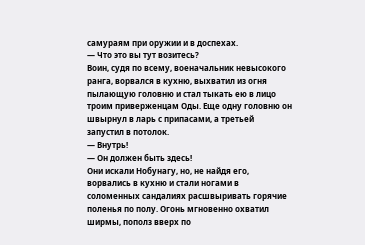самураям при оружии и в доспехах.
— Что это вы тут возитесь?
Воин, судя по всему, военачальник невысокого ранга, ворвался в кухню, выхватил из огня пылающую головню и стал тыкать ею в лицо троим приверженцам Оды. Еще одну головню он швырнул в ларь с припасами, а третьей запустил в потолок.
— Внутрь!
— Он должен быть здесь!
Они искали Нобунагу, но, не найдя его, ворвались в кухню и стали ногами в соломенных сандалиях расшвыривать горячие поленья по полу. Огонь мгновенно охватил ширмы, пополз вверх по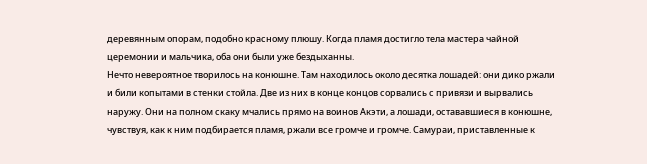деревянным опорам, подобно красному плюшу. Когда пламя достигло тела мастера чайной церемонии и мальчика, оба они были уже бездыханны.
Нечто невероятное творилось на конюшне. Там находилось около десятка лошадей: они дико ржали и били копытами в стенки стойла. Две из них в конце концов сорвались с привязи и вырвались наружу. Они на полном скаку мчались прямо на воинов Акэти, а лошади, остававшиеся в конюшне, чувствуя, как к ним подбирается пламя, ржали все громче и громче. Самураи, приставленные к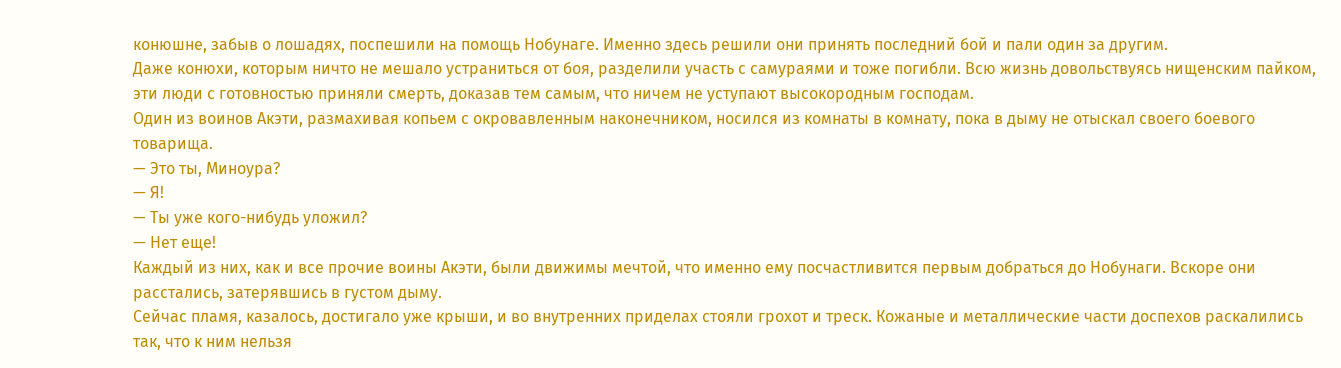конюшне, забыв о лошадях, поспешили на помощь Нобунаге. Именно здесь решили они принять последний бой и пали один за другим.
Даже конюхи, которым ничто не мешало устраниться от боя, разделили участь с самураями и тоже погибли. Всю жизнь довольствуясь нищенским пайком, эти люди с готовностью приняли смерть, доказав тем самым, что ничем не уступают высокородным господам.
Один из воинов Акэти, размахивая копьем с окровавленным наконечником, носился из комнаты в комнату, пока в дыму не отыскал своего боевого товарища.
— Это ты, Миноура?
— Я!
— Ты уже кого-нибудь уложил?
— Нет еще!
Каждый из них, как и все прочие воины Акэти, были движимы мечтой, что именно ему посчастливится первым добраться до Нобунаги. Вскоре они расстались, затерявшись в густом дыму.
Сейчас пламя, казалось, достигало уже крыши, и во внутренних приделах стояли грохот и треск. Кожаные и металлические части доспехов раскалились так, что к ним нельзя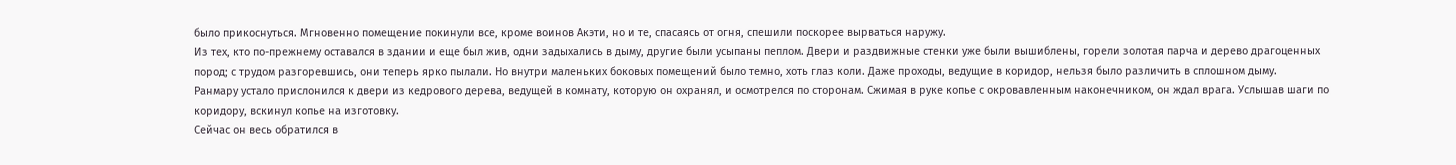было прикоснуться. Мгновенно помещение покинули все, кроме воинов Акэти, но и те, спасаясь от огня, спешили поскорее вырваться наружу.
Из тех, кто по-прежнему оставался в здании и еще был жив, одни задыхались в дыму, другие были усыпаны пеплом. Двери и раздвижные стенки уже были вышиблены, горели золотая парча и дерево драгоценных пород; с трудом разгоревшись, они теперь ярко пылали. Но внутри маленьких боковых помещений было темно, хоть глаз коли. Даже проходы, ведущие в коридор, нельзя было различить в сплошном дыму.
Ранмару устало прислонился к двери из кедрового дерева, ведущей в комнату, которую он охранял, и осмотрелся по сторонам. Сжимая в руке копье с окровавленным наконечником, он ждал врага. Услышав шаги по коридору, вскинул копье на изготовку.
Сейчас он весь обратился в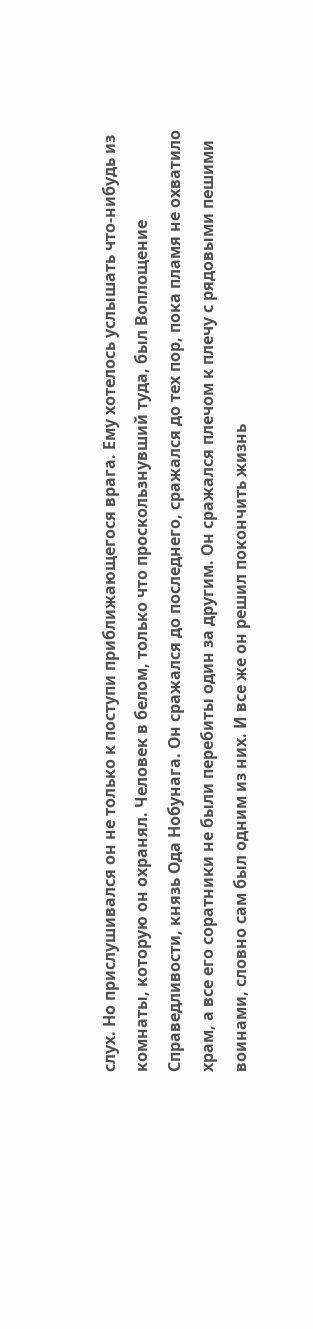слух. Но прислушивался он не только к поступи приближающегося врага. Ему хотелось услышать что-нибудь из комнаты, которую он охранял. Человек в белом, только что проскользнувший туда, был Воплощение Справедливости, князь Ода Нобунага. Он сражался до последнего, сражался до тех пор, пока пламя не охватило храм, а все его соратники не были перебиты один за другим. Он сражался плечом к плечу с рядовыми пешими воинами, словно сам был одним из них. И все же он решил покончить жизнь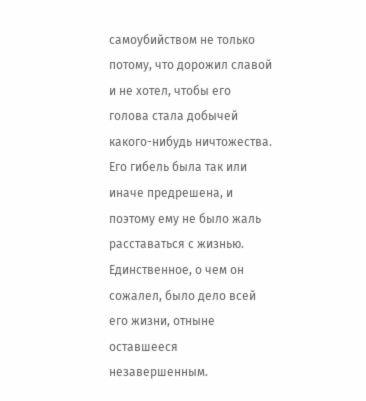самоубийством не только потому, что дорожил славой и не хотел, чтобы его голова стала добычей какого-нибудь ничтожества. Его гибель была так или иначе предрешена, и поэтому ему не было жаль расставаться с жизнью. Единственное, о чем он сожалел, было дело всей его жизни, отныне оставшееся незавершенным.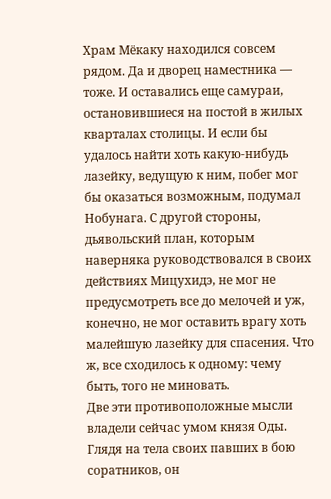Храм Мёкаку находился совсем рядом. Да и дворец наместника — тоже. И оставались еще самураи, остановившиеся на постой в жилых кварталах столицы. И если бы удалось найти хоть какую-нибудь лазейку, ведущую к ним, побег мог бы оказаться возможным, подумал Нобунага. С другой стороны, дьявольский план, которым наверняка руководствовался в своих действиях Мицухидэ, не мог не предусмотреть все до мелочей и уж, конечно, не мог оставить врагу хоть малейшую лазейку для спасения. Что ж, все сходилось к одному: чему быть, того не миновать.
Две эти противоположные мысли владели сейчас умом князя Оды.
Глядя на тела своих павших в бою соратников, он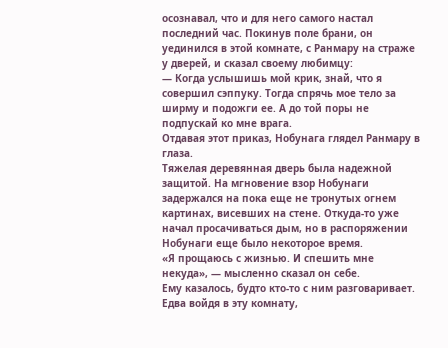осознавал, что и для него самого настал последний час. Покинув поле брани, он уединился в этой комнате, с Ранмару на страже у дверей, и сказал своему любимцу:
— Когда услышишь мой крик, знай, что я совершил сэппуку. Тогда спрячь мое тело за ширму и подожги ее. А до той поры не подпускай ко мне врага.
Отдавая этот приказ, Нобунага глядел Ранмару в глаза.
Тяжелая деревянная дверь была надежной защитой. На мгновение взор Нобунаги задержался на пока еще не тронутых огнем картинах, висевших на стене. Откуда-то уже начал просачиваться дым, но в распоряжении Нобунаги еще было некоторое время.
«Я прощаюсь с жизнью. И спешить мне некуда», — мысленно сказал он себе.
Ему казалось, будто кто-то с ним разговаривает. Едва войдя в эту комнату,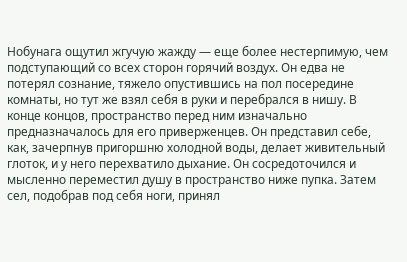Нобунага ощутил жгучую жажду — еще более нестерпимую, чем подступающий со всех сторон горячий воздух. Он едва не потерял сознание, тяжело опустившись на пол посередине комнаты, но тут же взял себя в руки и перебрался в нишу. В конце концов, пространство перед ним изначально предназначалось для его приверженцев. Он представил себе, как, зачерпнув пригоршню холодной воды, делает живительный глоток, и у него перехватило дыхание. Он сосредоточился и мысленно переместил душу в пространство ниже пупка. Затем сел, подобрав под себя ноги, принял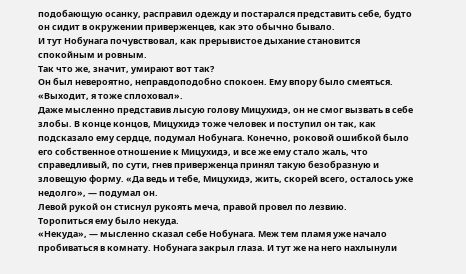подобающую осанку, расправил одежду и постарался представить себе, будто он сидит в окружении приверженцев, как это обычно бывало.
И тут Нобунага почувствовал, как прерывистое дыхание становится спокойным и ровным.
Так что же, значит, умирают вот так?
Он был невероятно, неправдоподобно спокоен. Ему впору было смеяться.
«Выходит, я тоже сплоховал».
Даже мысленно представив лысую голову Мицухидэ, он не смог вызвать в себе злобы. В конце концов, Мицухидэ тоже человек и поступил он так, как подсказало ему сердце, подумал Нобунага. Конечно, роковой ошибкой было его собственное отношение к Мицухидэ, и все же ему стало жаль, что справедливый, по сути, гнев приверженца принял такую безобразную и зловещую форму. «Да ведь и тебе, Мицухидэ, жить, скорей всего, осталось уже недолго», — подумал он.
Левой рукой он стиснул рукоять меча, правой провел по лезвию.
Торопиться ему было некуда.
«Некуда», — мысленно сказал себе Нобунага. Меж тем пламя уже начало пробиваться в комнату. Нобунага закрыл глаза. И тут же на него нахлынули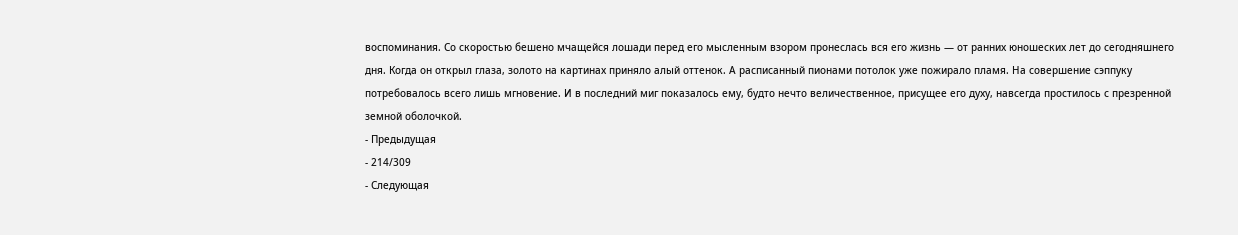воспоминания. Со скоростью бешено мчащейся лошади перед его мысленным взором пронеслась вся его жизнь — от ранних юношеских лет до сегодняшнего дня. Когда он открыл глаза, золото на картинах приняло алый оттенок. А расписанный пионами потолок уже пожирало пламя. На совершение сэппуку потребовалось всего лишь мгновение. И в последний миг показалось ему, будто нечто величественное, присущее его духу, навсегда простилось с презренной земной оболочкой.
- Предыдущая
- 214/309
- Следующая